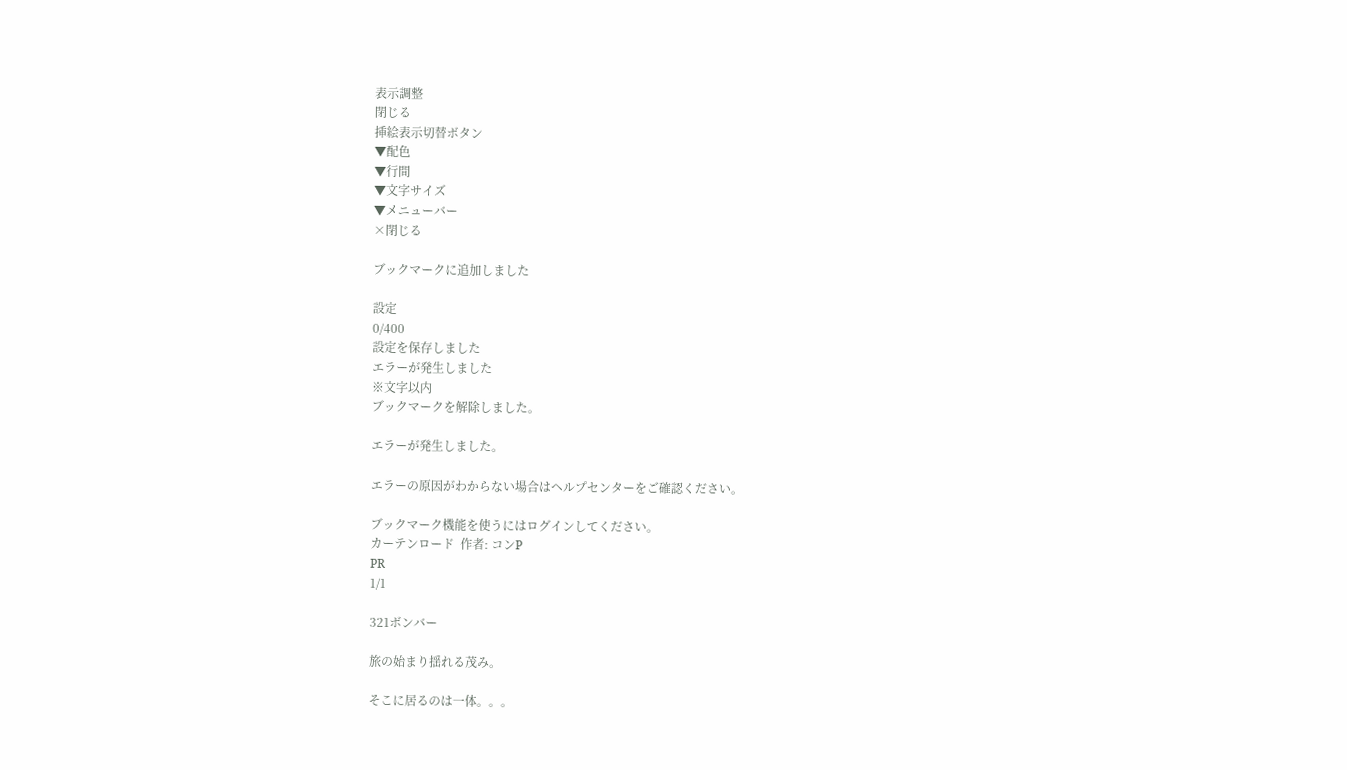表示調整
閉じる
挿絵表示切替ボタン
▼配色
▼行間
▼文字サイズ
▼メニューバー
×閉じる

ブックマークに追加しました

設定
0/400
設定を保存しました
エラーが発生しました
※文字以内
ブックマークを解除しました。

エラーが発生しました。

エラーの原因がわからない場合はヘルプセンターをご確認ください。

ブックマーク機能を使うにはログインしてください。
カーテンロード  作者: コンP
PR
1/1

321ボンバー

旅の始まり揺れる茂み。

そこに居るのは一体。。。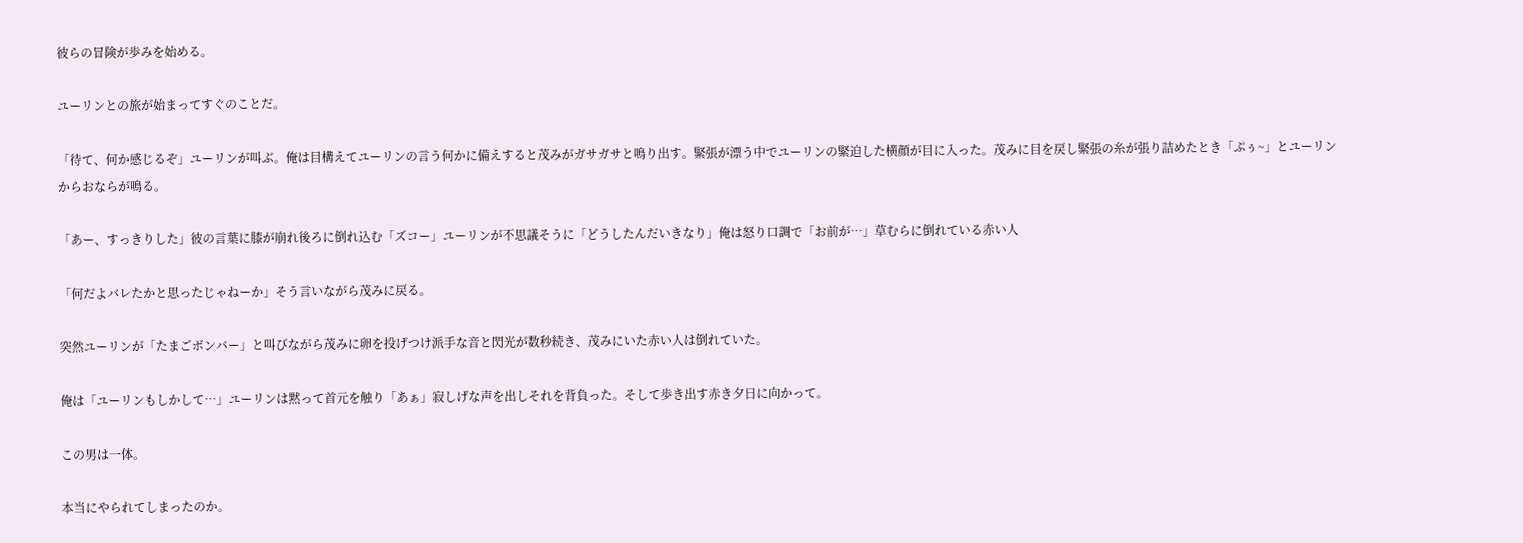彼らの冒険が歩みを始める。

ユーリンとの旅が始まってすぐのことだ。

「待て、何か感じるぞ」ユーリンが叫ぶ。俺は目構えてユーリンの言う何かに備えすると茂みがガサガサと鳴り出す。緊張が漂う中でユーリンの緊迫した横顔が目に入った。茂みに目を戻し緊張の糸が張り詰めたとき「ぷぅ~」とユーリンからおならが鳴る。

「あー、すっきりした」彼の言葉に膝が崩れ後ろに倒れ込む「ズコー」ユーリンが不思議そうに「どうしたんだいきなり」俺は怒り口調で「お前が…」草むらに倒れている赤い人

「何だよバレたかと思ったじゃねーか」そう言いながら茂みに戻る。

突然ユーリンが「たまごボンバー」と叫びながら茂みに卵を投げつけ派手な音と閃光が数秒続き、茂みにいた赤い人は倒れていた。

俺は「ユーリンもしかして…」ユーリンは黙って首元を触り「あぁ」寂しげな声を出しそれを背負った。そして歩き出す赤き夕日に向かって。

この男は一体。

本当にやられてしまったのか。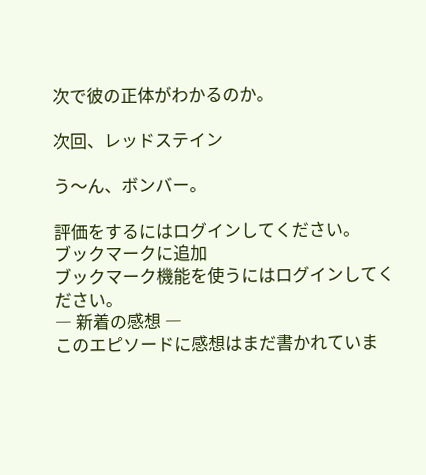次で彼の正体がわかるのか。

次回、レッドステイン

う〜ん、ボンバー。

評価をするにはログインしてください。
ブックマークに追加
ブックマーク機能を使うにはログインしてください。
― 新着の感想 ―
このエピソードに感想はまだ書かれていま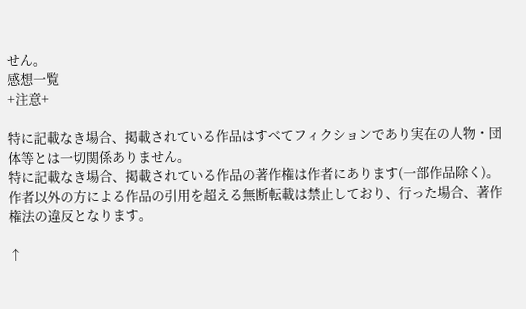せん。
感想一覧
+注意+

特に記載なき場合、掲載されている作品はすべてフィクションであり実在の人物・団体等とは一切関係ありません。
特に記載なき場合、掲載されている作品の著作権は作者にあります(一部作品除く)。
作者以外の方による作品の引用を超える無断転載は禁止しており、行った場合、著作権法の違反となります。

↑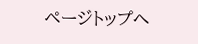ページトップへ